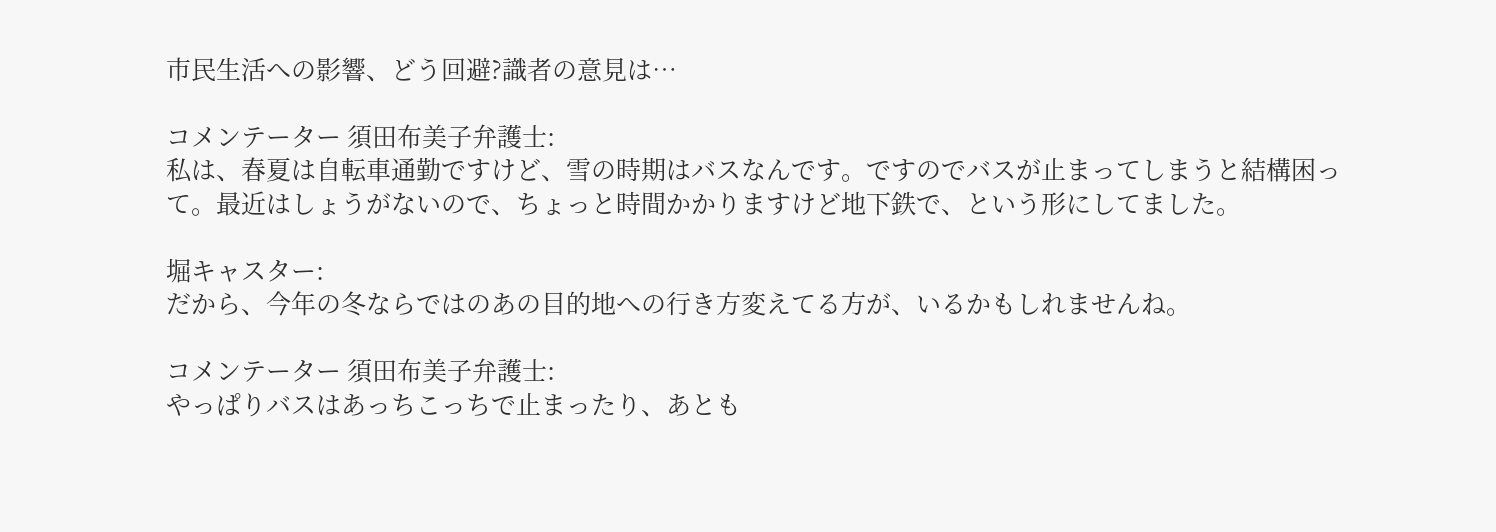市民生活への影響、どう回避?識者の意見は…

コメンテーター 須田布美子弁護士:
私は、春夏は自転車通勤ですけど、雪の時期はバスなんです。ですのでバスが止まってしまうと結構困って。最近はしょうがないので、ちょっと時間かかりますけど地下鉄で、という形にしてました。

堀キャスター:
だから、今年の冬ならではのあの目的地への行き方変えてる方が、いるかもしれませんね。

コメンテーター 須田布美子弁護士:
やっぱりバスはあっちこっちで止まったり、あとも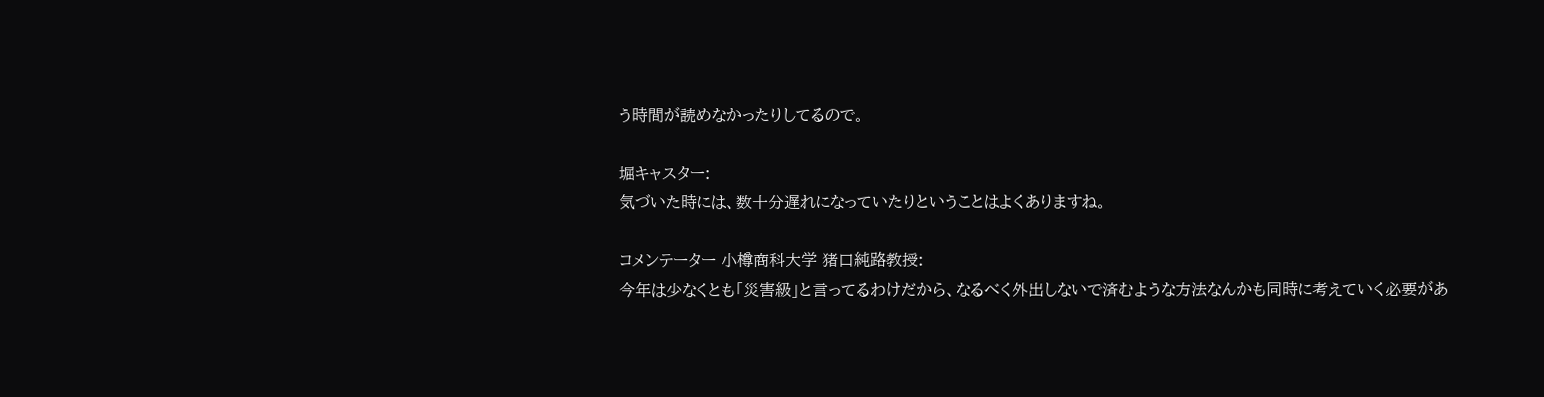う時間が読めなかったりしてるので。

堀キャスター:
気づいた時には、数十分遅れになっていたりということはよくありますね。

コメンテーター 小樽商科大学 猪口純路教授:
今年は少なくとも「災害級」と言ってるわけだから、なるべく外出しないで済むような方法なんかも同時に考えていく必要があ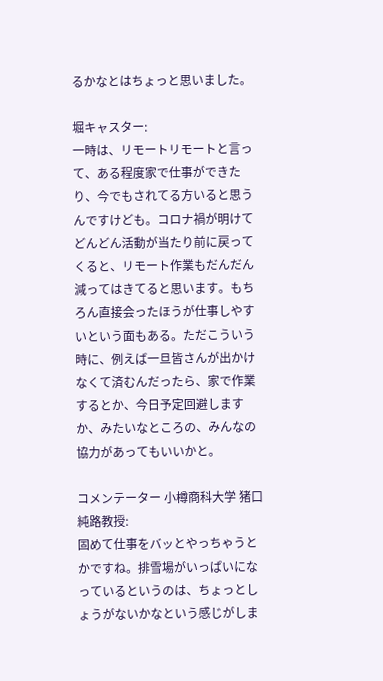るかなとはちょっと思いました。

堀キャスター:
一時は、リモートリモートと言って、ある程度家で仕事ができたり、今でもされてる方いると思うんですけども。コロナ禍が明けてどんどん活動が当たり前に戻ってくると、リモート作業もだんだん減ってはきてると思います。もちろん直接会ったほうが仕事しやすいという面もある。ただこういう時に、例えば一旦皆さんが出かけなくて済むんだったら、家で作業するとか、今日予定回避しますか、みたいなところの、みんなの協力があってもいいかと。

コメンテーター 小樽商科大学 猪口純路教授:
固めて仕事をバッとやっちゃうとかですね。排雪場がいっぱいになっているというのは、ちょっとしょうがないかなという感じがしま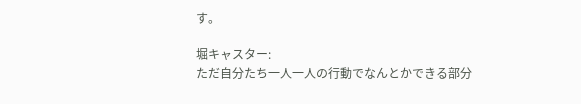す。

堀キャスター:
ただ自分たち一人一人の行動でなんとかできる部分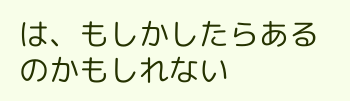は、もしかしたらあるのかもしれない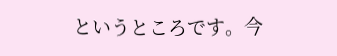というところです。今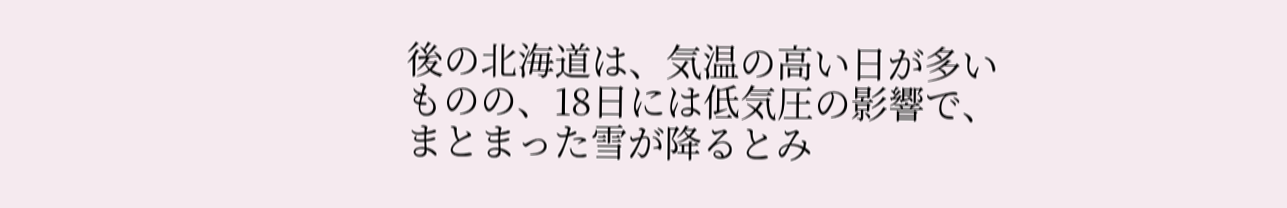後の北海道は、気温の高い日が多いものの、18日には低気圧の影響で、まとまった雪が降るとみ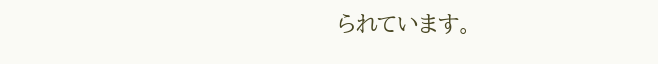られています。